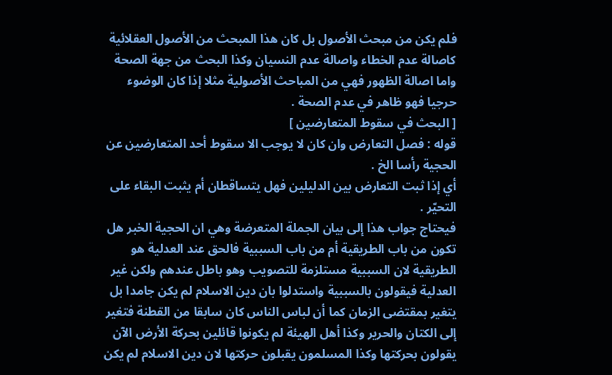فلم يكن من مبحث الأصول بل كان هذا المبحث من الأصول العقلائية كاصالة عدم الخطاء واصالة عدم النسيان وكذا البحث من جهة الصحة واما اصالة الظهور فهي من المباحث الأصولية مثلا إذا كان الوضوء حرجيا فهو ظاهر في عدم الصحة .
[ البحث في سقوط المتعارضين ]
قوله : فصل التعارض وان كان لا يوجب الا سقوط أحد المتعارضين عن الحجية رأسا الخ .
أي إذا ثبت التعارض بين الدليلين فهل يتساقطان أم يثبت البقاء على التحيّر .
فيحتاج جواب هذا إلى بيان الجملة المتعرضة وهي ان الحجية الخبر هل تكون من باب الطريقية أم من باب السببية فالحق عند العدلية هو الطريقية لان السببية مستلزمة للتصويب وهو باطل عندهم ولكن غير العدلية فيقولون بالسببية واستدلوا بان دين الاسلام لم يكن جامدا بل يتغير بمقتضى الزمان كما أن لباس الناس كان سابقا من القطنة فتغير إلى الكتان والحرير وكذا أهل الهيئة لم يكونوا قائلين بحركة الأرض الآن يقولون بحركتها وكذا المسلمون يقبلون حركتها لان دين الاسلام لم يكن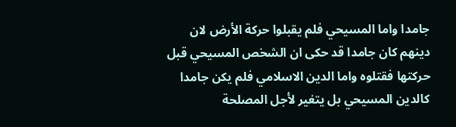جامدا واما المسيحي فلم يقبلوا حركة الأرض لان دينهم كان جامدا قد حكى ان الشخص المسيحي قبل حركتها فقتلوه واما الدين الاسلامي فلم يكن جامدا كالدين المسيحي بل يتغير لأجل المصلحة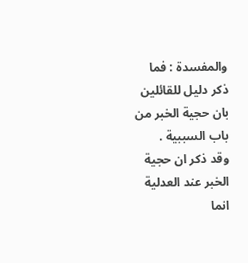والمفسدة : فما ذكر دليل للقائلين بان حجية الخبر من باب السببية .
وقد ذكر ان حجية الخبر عند العدلية انما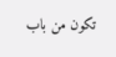تكون من باب